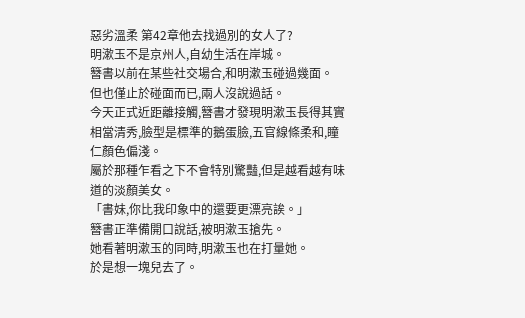惡劣溫柔 第42章他去找過別的女人了?
明漱玉不是京州人,自幼生活在岸城。
簪書以前在某些社交場合,和明漱玉碰過幾面。
但也僅止於碰面而已,兩人沒說過話。
今天正式近距離接觸,簪書才發現明漱玉長得其實相當清秀,臉型是標準的鵝蛋臉,五官線條柔和,瞳仁顏色偏淺。
屬於那種乍看之下不會特別驚豔,但是越看越有味道的淡顏美女。
「書妹,你比我印象中的還要更漂亮誒。」
簪書正準備開口說話,被明漱玉搶先。
她看著明漱玉的同時,明漱玉也在打量她。
於是想一塊兒去了。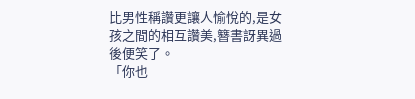比男性稱讚更讓人愉悅的,是女孩之間的相互讚美,簪書訝異過後便笑了。
「你也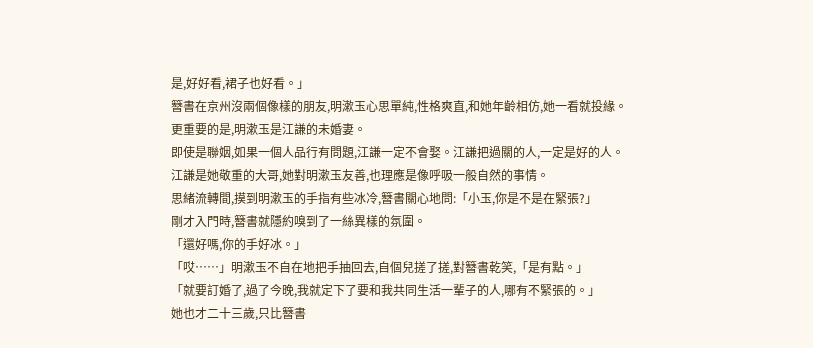是,好好看,裙子也好看。」
簪書在京州沒兩個像樣的朋友,明漱玉心思單純,性格爽直,和她年齡相仿,她一看就投緣。
更重要的是,明漱玉是江謙的未婚妻。
即使是聯姻,如果一個人品行有問題,江謙一定不會娶。江謙把過關的人,一定是好的人。
江謙是她敬重的大哥,她對明漱玉友善,也理應是像呼吸一般自然的事情。
思緒流轉間,摸到明漱玉的手指有些冰冷,簪書關心地問:「小玉,你是不是在緊張?」
剛才入門時,簪書就隱約嗅到了一絲異樣的氛圍。
「還好嗎,你的手好冰。」
「哎……」明漱玉不自在地把手抽回去,自個兒搓了搓,對簪書乾笑,「是有點。」
「就要訂婚了,過了今晚,我就定下了要和我共同生活一輩子的人,哪有不緊張的。」
她也才二十三歲,只比簪書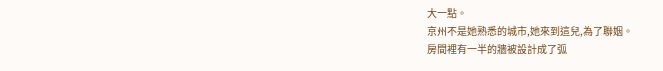大一點。
京州不是她熟悉的城市,她來到這兒,為了聯姻。
房間裡有一半的牆被設計成了弧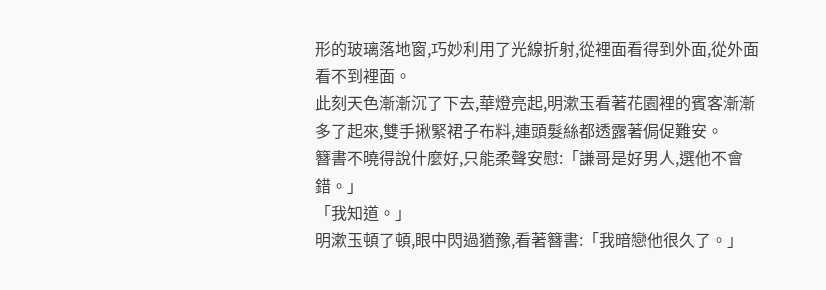形的玻璃落地窗,巧妙利用了光線折射,從裡面看得到外面,從外面看不到裡面。
此刻天色漸漸沉了下去,華燈亮起,明漱玉看著花園裡的賓客漸漸多了起來,雙手揪緊裙子布料,連頭髮絲都透露著侷促難安。
簪書不曉得說什麼好,只能柔聲安慰:「謙哥是好男人,選他不會錯。」
「我知道。」
明漱玉頓了頓,眼中閃過猶豫,看著簪書:「我暗戀他很久了。」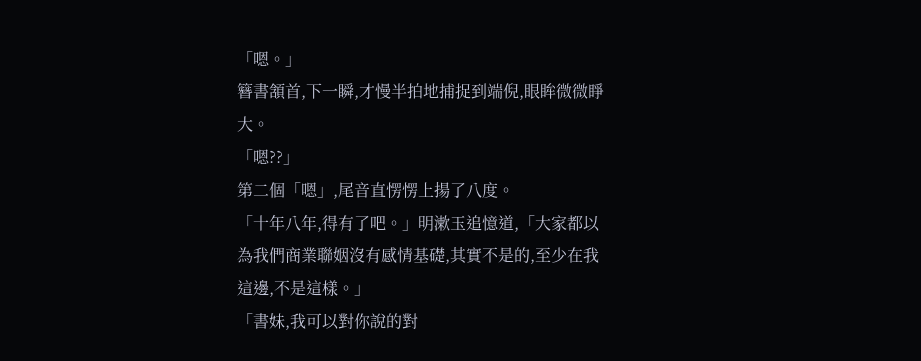「嗯。」
簪書頷首,下一瞬,才慢半拍地捕捉到端倪,眼眸微微睜大。
「嗯??」
第二個「嗯」,尾音直愣愣上揚了八度。
「十年八年,得有了吧。」明漱玉追憶道,「大家都以為我們商業聯姻沒有感情基礎,其實不是的,至少在我這邊,不是這樣。」
「書妹,我可以對你說的對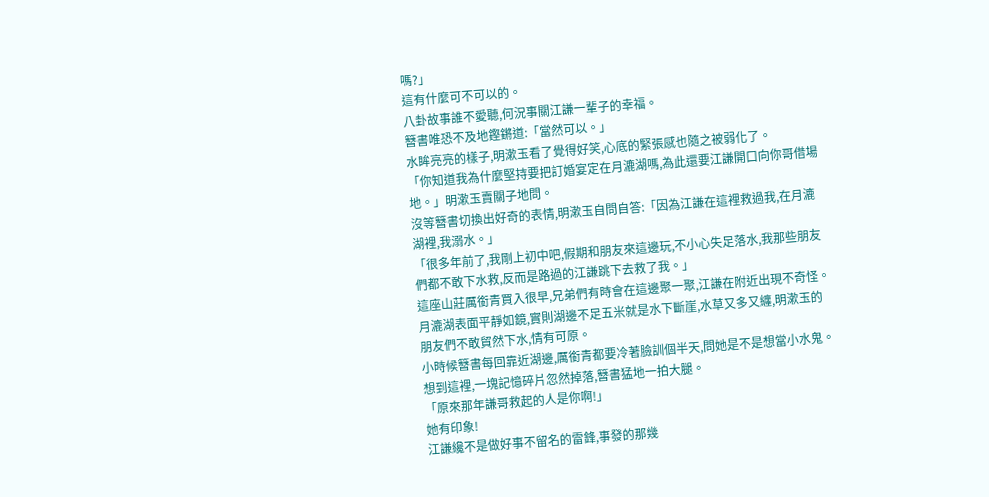嗎?」
這有什麼可不可以的。
八卦故事誰不愛聽,何況事關江謙一輩子的幸福。
簪書唯恐不及地鏗鏘道:「當然可以。」
水眸亮亮的樣子,明漱玉看了覺得好笑,心底的緊張感也隨之被弱化了。
「你知道我為什麼堅持要把訂婚宴定在月漉湖嗎,為此還要江謙開口向你哥借場地。」明漱玉賣關子地問。
沒等簪書切換出好奇的表情,明漱玉自問自答:「因為江謙在這裡救過我,在月漉湖裡,我溺水。」
「很多年前了,我剛上初中吧,假期和朋友來這邊玩,不小心失足落水,我那些朋友們都不敢下水救,反而是路過的江謙跳下去救了我。」
這座山莊厲銜青買入很早,兄弟們有時會在這邊聚一聚,江謙在附近出現不奇怪。
月漉湖表面平靜如鏡,實則湖邊不足五米就是水下斷崖,水草又多又纏,明漱玉的朋友們不敢貿然下水,情有可原。
小時候簪書每回靠近湖邊,厲銜青都要冷著臉訓個半天,問她是不是想當小水鬼。
想到這裡,一塊記憶碎片忽然掉落,簪書猛地一拍大腿。
「原來那年謙哥救起的人是你啊!」
她有印象!
江謙纔不是做好事不留名的雷鋒,事發的那幾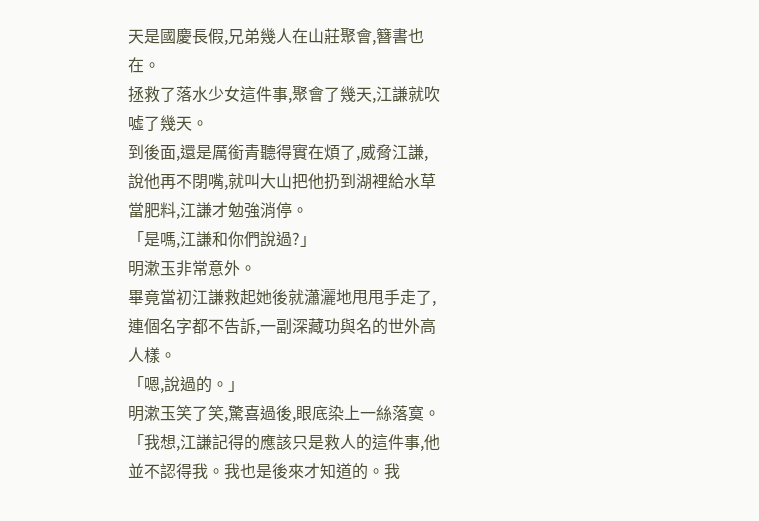天是國慶長假,兄弟幾人在山莊聚會,簪書也在。
拯救了落水少女這件事,聚會了幾天,江謙就吹噓了幾天。
到後面,還是厲銜青聽得實在煩了,威脅江謙,說他再不閉嘴,就叫大山把他扔到湖裡給水草當肥料,江謙才勉強消停。
「是嗎,江謙和你們說過?」
明漱玉非常意外。
畢竟當初江謙救起她後就瀟灑地甩甩手走了,連個名字都不告訴,一副深藏功與名的世外高人樣。
「嗯,說過的。」
明漱玉笑了笑,驚喜過後,眼底染上一絲落寞。
「我想,江謙記得的應該只是救人的這件事,他並不認得我。我也是後來才知道的。我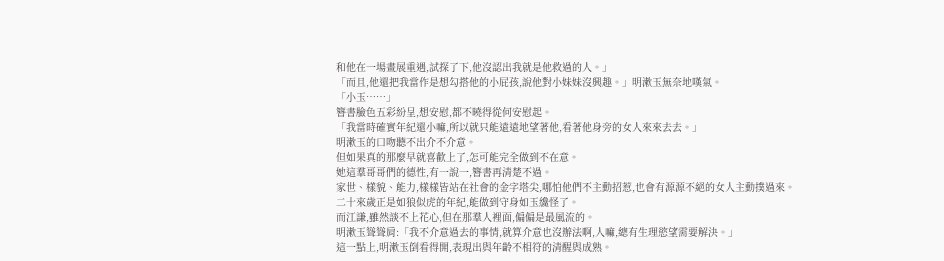和他在一場畫展重遇,試探了下,他沒認出我就是他救過的人。」
「而且,他還把我當作是想勾搭他的小屁孩,說他對小妹妹沒興趣。」明漱玉無奈地嘆氣。
「小玉……」
簪書臉色五彩紛呈,想安慰,都不曉得從何安慰起。
「我當時確實年紀還小嘛,所以就只能遠遠地望著他,看著他身旁的女人來來去去。」
明漱玉的口吻聽不出介不介意。
但如果真的那麼早就喜歡上了,怎可能完全做到不在意。
她這羣哥哥們的德性,有一說一,簪書再清楚不過。
家世、樣貌、能力,樣樣皆站在社會的金字塔尖,哪怕他們不主動招惹,也會有源源不絕的女人主動撲過來。
二十來歲正是如狼似虎的年紀,能做到守身如玉纔怪了。
而江謙,雖然談不上花心,但在那羣人裡面,偏偏是最風流的。
明漱玉聳聳肩:「我不介意過去的事情,就算介意也沒辦法啊,人嘛,總有生理慾望需要解決。」
這一點上,明漱玉倒看得開,表現出與年齡不相符的清醒與成熟。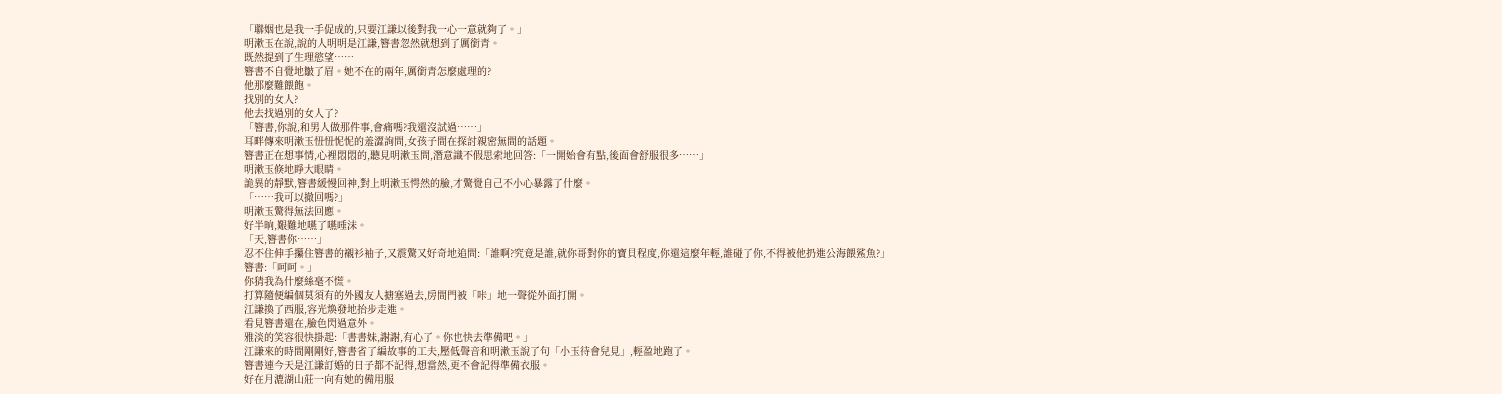「聯姻也是我一手促成的,只要江謙以後對我一心一意就夠了。」
明漱玉在說,說的人明明是江謙,簪書忽然就想到了厲銜青。
既然提到了生理慾望……
簪書不自覺地皺了眉。她不在的兩年,厲銜青怎麼處理的?
他那麼難餵飽。
找別的女人?
他去找過別的女人了?
「簪書,你說,和男人做那件事,會痛嗎?我還沒試過……」
耳畔傳來明漱玉忸忸怩怩的羞澀詢問,女孩子間在探討親密無間的話題。
簪書正在想事情,心裡悶悶的,聽見明漱玉問,潛意識不假思索地回答:「一開始會有點,後面會舒服很多……」
明漱玉倏地睜大眼睛。
詭異的靜默,簪書緩慢回神,對上明漱玉愕然的臉,才驚覺自己不小心暴露了什麼。
「……我可以撤回嗎?」
明漱玉驚得無法回應。
好半晌,艱難地嚥了嚥唾沫。
「天,簪書你……」
忍不住伸手攥住簪書的襯衫袖子,又震驚又好奇地追問:「誰啊?究竟是誰,就你哥對你的寶貝程度,你還這麼年輕,誰碰了你,不得被他扔進公海餵鯊魚?」
簪書:「呵呵。」
你猜我為什麼絲毫不慌。
打算隨便編個莫須有的外國友人搪塞過去,房間門被「咔」地一聲從外面打開。
江謙換了西服,容光煥發地抬步走進。
看見簪書還在,臉色閃過意外。
雅淡的笑容很快掛起:「書書妹,謝謝,有心了。你也快去準備吧。」
江謙來的時間剛剛好,簪書省了編故事的工夫,壓低聲音和明漱玉說了句「小玉待會兒見」,輕盈地跑了。
簪書連今天是江謙訂婚的日子都不記得,想當然,更不會記得準備衣服。
好在月漉湖山莊一向有她的備用服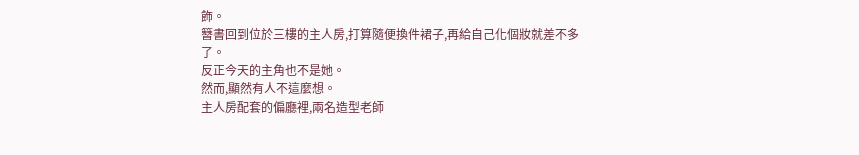飾。
簪書回到位於三樓的主人房,打算隨便換件裙子,再給自己化個妝就差不多了。
反正今天的主角也不是她。
然而,顯然有人不這麼想。
主人房配套的偏廳裡,兩名造型老師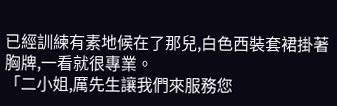已經訓練有素地候在了那兒,白色西裝套裙掛著胸牌,一看就很專業。
「二小姐,厲先生讓我們來服務您